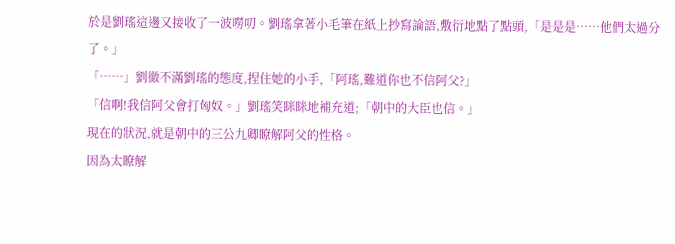於是劉瑤這邊又接收了一波嘮叨。劉瑤拿著小毛筆在紙上抄寫論語,敷衍地點了點頭,「是是是……他們太過分了。」
「……」劉徹不滿劉瑤的態度,捏住她的小手,「阿瑤,難道你也不信阿父?」
「信啊!我信阿父會打匈奴。」劉瑤笑眯眯地補充道;「朝中的大臣也信。」
現在的狀況,就是朝中的三公九卿瞭解阿父的性格。
因為太瞭解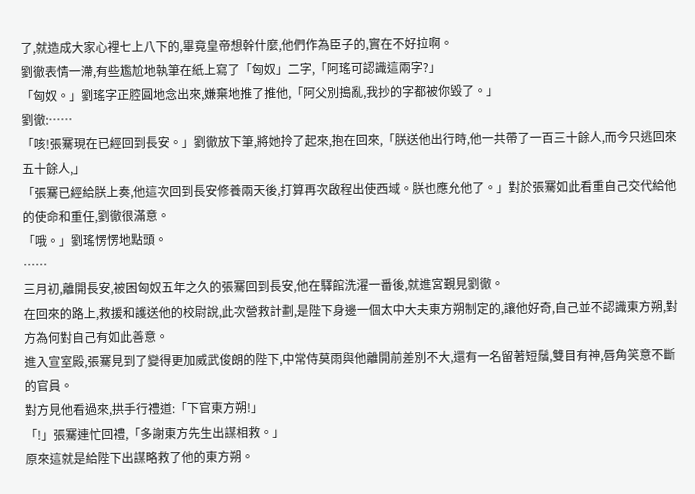了,就造成大家心裡七上八下的,畢竟皇帝想幹什麼,他們作為臣子的,實在不好拉啊。
劉徹表情一滯,有些尷尬地執筆在紙上寫了「匈奴」二字,「阿瑤可認識這兩字?」
「匈奴。」劉瑤字正腔圓地念出來,嫌棄地推了推他,「阿父別搗亂,我抄的字都被你毀了。」
劉徹:……
「咳!張騫現在已經回到長安。」劉徹放下筆,將她拎了起來,抱在回來,「朕送他出行時,他一共帶了一百三十餘人,而今只逃回來五十餘人,」
「張騫已經給朕上奏,他這次回到長安修養兩天後,打算再次啟程出使西域。朕也應允他了。」對於張騫如此看重自己交代給他的使命和重任,劉徹很滿意。
「哦。」劉瑤愣愣地點頭。
……
三月初,離開長安,被困匈奴五年之久的張騫回到長安,他在驛館洗濯一番後,就進宮覲見劉徹。
在回來的路上,救援和護送他的校尉說,此次營救計劃,是陛下身邊一個太中大夫東方朔制定的,讓他好奇,自己並不認識東方朔,對方為何對自己有如此善意。
進入宣室殿,張騫見到了變得更加威武俊朗的陛下,中常侍莫雨與他離開前差別不大,還有一名留著短鬚,雙目有神,唇角笑意不斷的官員。
對方見他看過來,拱手行禮道:「下官東方朔!」
「!」張騫連忙回禮,「多謝東方先生出謀相救。」
原來這就是給陛下出謀略救了他的東方朔。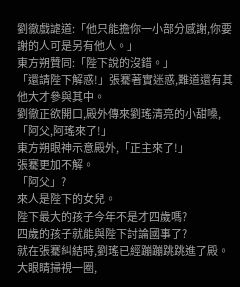劉徹戲謔道:「他只能擔你一小部分感謝,你要謝的人可是另有他人。」
東方朔贊同:「陛下說的沒錯。」
「還請陛下解惑!」張騫著實迷惑,難道還有其他大才參與其中。
劉徹正欲開口,殿外傳來劉瑤清亮的小甜嗓,「阿父,阿瑤來了!」
東方朔眼神示意殿外,「正主來了!」
張騫更加不解。
「阿父」?
來人是陛下的女兒。
陛下最大的孩子今年不是才四歲嗎?
四歲的孩子就能與陛下討論國事了?
就在張騫糾結時,劉瑤已經蹦蹦跳跳進了殿。
大眼睛掃視一圈,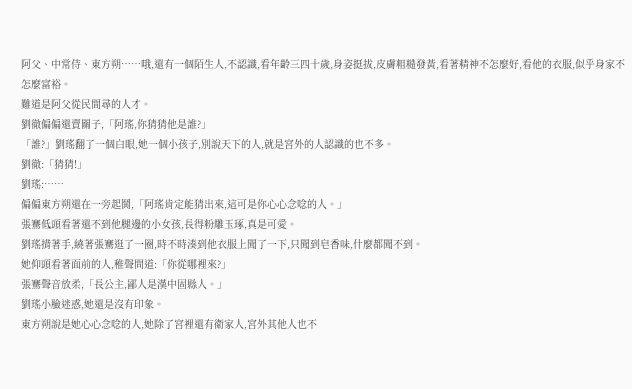阿父、中常侍、東方朔……哦,還有一個陌生人,不認識,看年齡三四十歲,身姿挺拔,皮膚粗糙發黃,看著精神不怎麼好,看他的衣服,似乎身家不怎麼富裕。
難道是阿父從民間尋的人才。
劉徹偏偏還賣關子,「阿瑤,你猜猜他是誰?」
「誰?」劉瑤翻了一個白眼,她一個小孩子,別說天下的人,就是宮外的人認識的也不多。
劉徹:「猜猜!」
劉瑤:……
偏偏東方朔還在一旁起鬨,「阿瑤肯定能猜出來,這可是你心心念唸的人。」
張騫低頭看著還不到他腿邊的小女孩,長得粉雕玉琢,真是可愛。
劉瑤揹著手,繞著張騫逛了一圈,時不時湊到他衣服上聞了一下,只聞到皂香味,什麼都聞不到。
她仰頭看著面前的人,稚聲問道:「你從哪裡來?」
張騫聲音放柔,「長公主,鄙人是漢中固縣人。」
劉瑤小臉迷惑,她還是沒有印象。
東方朔說是她心心念唸的人,她除了宮裡還有衛家人,宮外其他人也不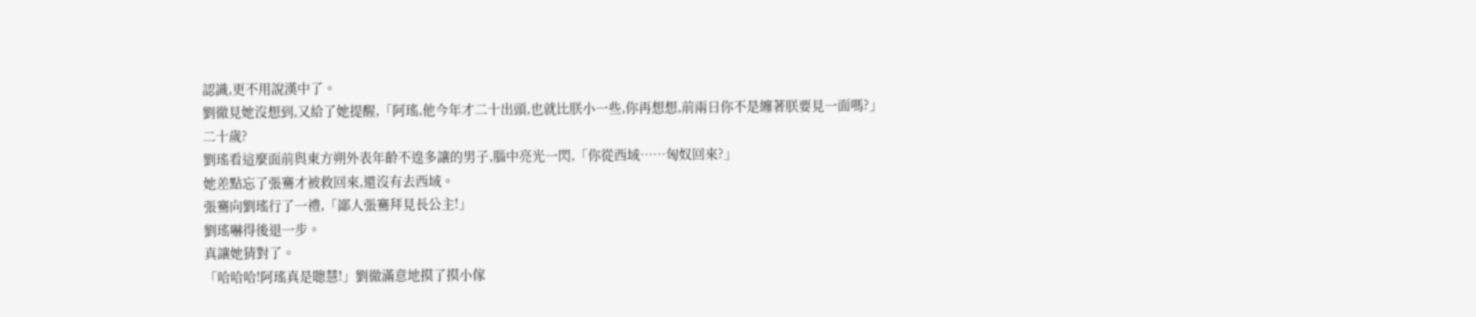認識,更不用說漢中了。
劉徹見她沒想到,又給了她提醒,「阿瑤,他今年才二十出頭,也就比朕小一些,你再想想,前兩日你不是纏著朕要見一面嗎?」
二十歲?
劉瑤看這麼面前與東方朔外表年齡不遑多讓的男子,腦中亮光一閃,「你從西域……匈奴回來?」
她差點忘了張騫才被救回來,還沒有去西域。
張騫向劉瑤行了一禮,「鄙人張騫拜見長公主!」
劉瑤嚇得後退一步。
真讓她猜對了。
「哈哈哈!阿瑤真是聰慧!」劉徹滿意地摸了摸小傢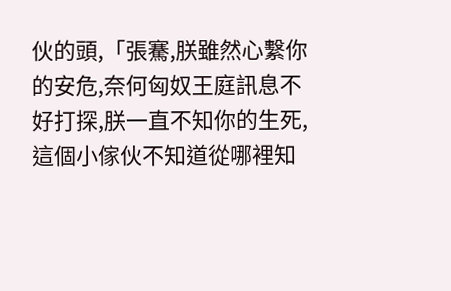伙的頭,「張騫,朕雖然心繫你的安危,奈何匈奴王庭訊息不好打探,朕一直不知你的生死,這個小傢伙不知道從哪裡知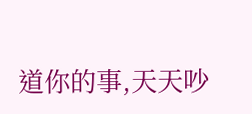道你的事,天天吵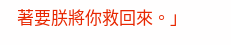著要朕將你救回來。」